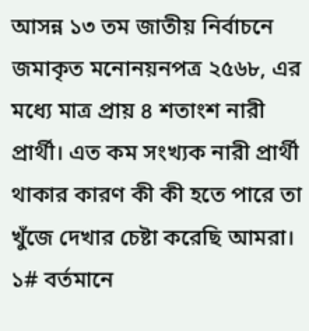আসন্ন ১৩ তম জাতীয় নির্বাচনে জমাকৃত মনোনয়নপত্র ২৫৬৮, এর মধ্যে মাত্র প্রায় ৪ শতাংশ নারী প্রার্থী। এত কম সংখ্যক নারী প্রার্থী থাকার কারণ কী কী হতে পারে তা খুঁজে দেখার চেষ্টা করেছি আমরা।
১# বর্তমানে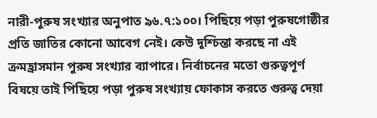নারী-পুরুষ সংখ্যার অনুপাত ৯৬.৭:১০০। পিছিয়ে পড়া পুরুষগোষ্ঠীর প্রতি জাতির কোনো আবেগ নেই। কেউ দুশ্চিন্তা করছে না এই ক্রমহ্রাসমান পুরুষ সংখ্যার ব্যাপারে। নির্বাচনের মতো গুরুত্বপূর্ণ বিষয়ে তাই পিছিয়ে পড়া পুরুষ সংখ্যায় ফোকাস করতে গুরুত্ব দেয়া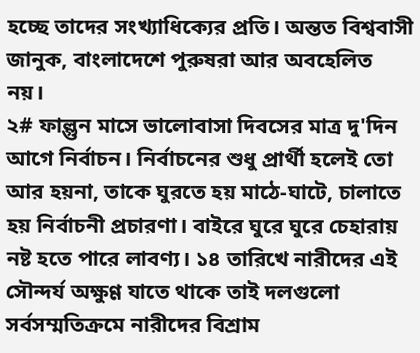হচ্ছে তাদের সংখ্যাধিক্যের প্রতি। অন্তত বিশ্ববাসী জানুক, বাংলাদেশে পুরুষরা আর অবহেলিত নয়।
২# ফাল্গুন মাসে ভালোবাসা দিবসের মাত্র দু'দিন আগে নির্বাচন। নির্বাচনের শুধু প্রার্থী হলেই তো আর হয়না, তাকে ঘুরতে হয় মাঠে-ঘাটে, চালাতে হয় নির্বাচনী প্রচারণা। বাইরে ঘুরে ঘুরে চেহারায় নষ্ট হতে পারে লাবণ্য। ১৪ তারিখে নারীদের এই সৌন্দর্য অক্ষুণ্ণ যাতে থাকে তাই দলগুলো সর্বসম্মতিক্রমে নারীদের বিশ্রাম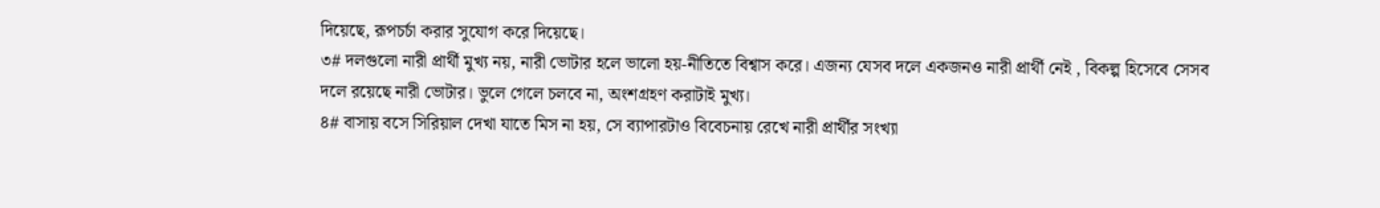দিয়েছে, রূপচর্চা করার সুযোগ করে দিয়েছে।
৩# দলগুলো নারী প্রার্থী মুখ্য নয়, নারী ভোটার হলে ভালো হয়-নীতিতে বিশ্বাস করে। এজন্য যেসব দলে একজনও নারী প্রার্থী নেই , বিকল্প হিসেবে সেসব দলে রয়েছে নারী ভোটার। ভুলে গেলে চলবে না, অংশগ্রহণ করাটাই মুখ্য।
৪# বাসায় বসে সিরিয়াল দেখা যাতে মিস না হয়, সে ব্যাপারটাও বিবেচনায় রেখে নারী প্রার্থীর সংখ্যা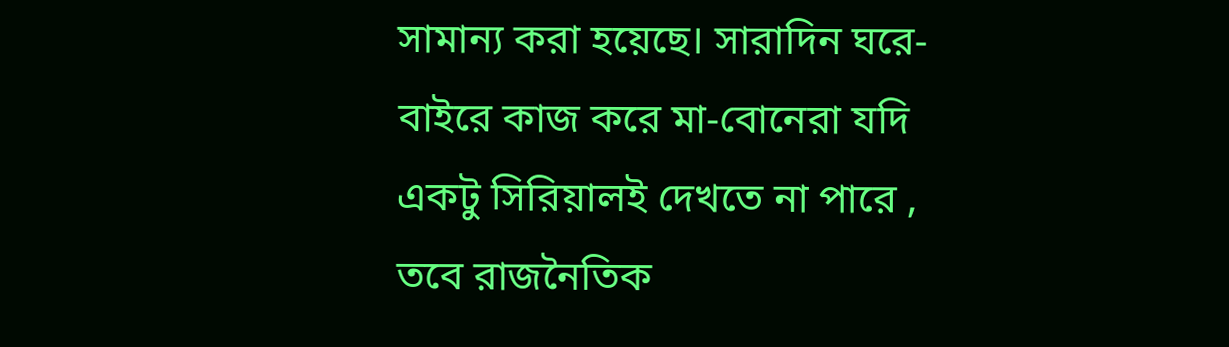সামান্য করা হয়েছে। সারাদিন ঘরে-বাইরে কাজ করে মা-বোনেরা যদি একটু সিরিয়ালই দেখতে না পারে , তবে রাজনৈতিক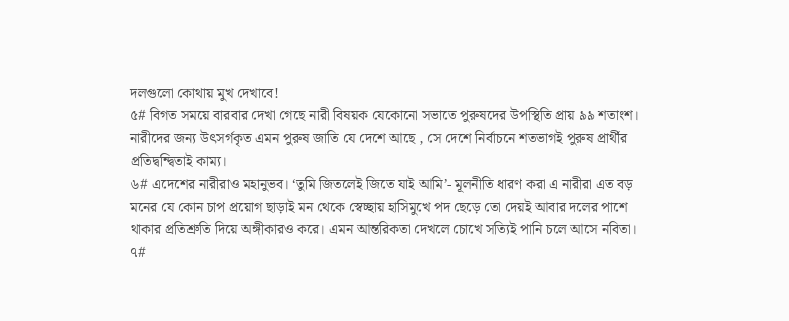দলগুলো কোথায় মুখ দেখাবে!
৫# বিগত সময়ে বারবার দেখা গেছে নারী বিষয়ক যেকোনো সভাতে পুরুষদের উপস্থিতি প্রায় ৯৯ শতাংশ।
নারীদের জন্য উৎসর্গকৃত এমন পুরুষ জাতি যে দেশে আছে , সে দেশে নির্বাচনে শতভাগই পুরুষ প্রার্থীর প্রতিদ্বন্দ্বিতাই কাম্য।
৬# এদেশের নারীরাও মহানুভব। ‘তুমি জিতলেই জিতে যাই আমি’- মূলনীতি ধারণ করা এ নারীরা এত বড় মনের যে কোন চাপ প্রয়োগ ছাড়াই মন থেকে স্বেচ্ছায় হাসিমুখে পদ ছেড়ে তো দেয়ই আবার দলের পাশে থাকার প্রতিশ্রুতি দিয়ে অঙ্গীকারও করে। এমন আন্তরিকতা দেখলে চোখে সত্যিই পানি চলে আসে নবিতা।
৭#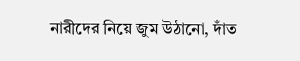নারীদের নিয়ে জুম উঠানো, দাঁত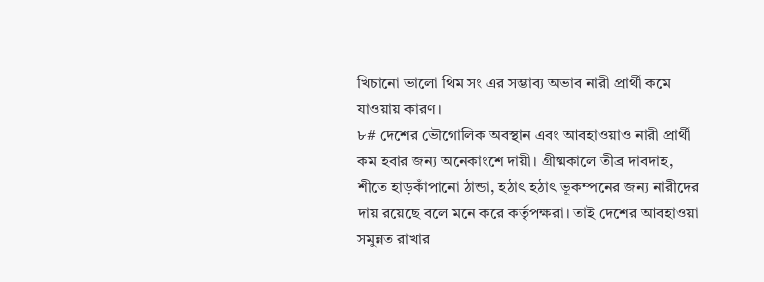খিচানো ভালো থিম সং এর সম্ভাব্য অভাব নারী প্রার্থী কমে যাওয়ায় কারণ।
৮# দেশের ভৌগোলিক অবস্থান এবং আবহাওয়াও নারী প্রার্থী কম হবার জন্য অনেকাংশে দায়ী। গ্রীষ্মকালে তীব্র দাবদাহ, শীতে হাড়কাঁপানো ঠান্ডা, হঠাৎ হঠাৎ ভূকম্পনের জন্য নারীদের দায় রয়েছে বলে মনে করে কর্তৃপক্ষরা। তাই দেশের আবহাওয়া সমুন্নত রাখার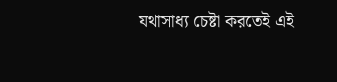যথাসাধ্য চেষ্টা করতেই এই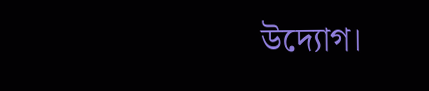উদ্যোগ।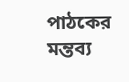পাঠকের মন্তব্য